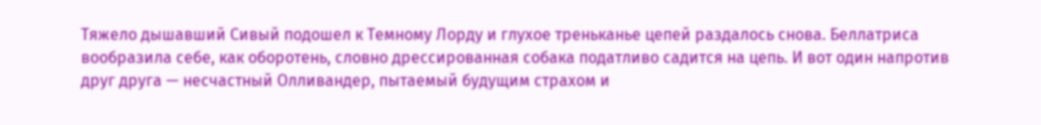Тяжело дышавший Сивый подошел к Темному Лорду и глухое треньканье цепей раздалось снова. Беллатриса вообразила себе, как оборотень, словно дрессированная собака податливо садится на цепь. И вот один напротив друг друга — несчастный Олливандер, пытаемый будущим страхом и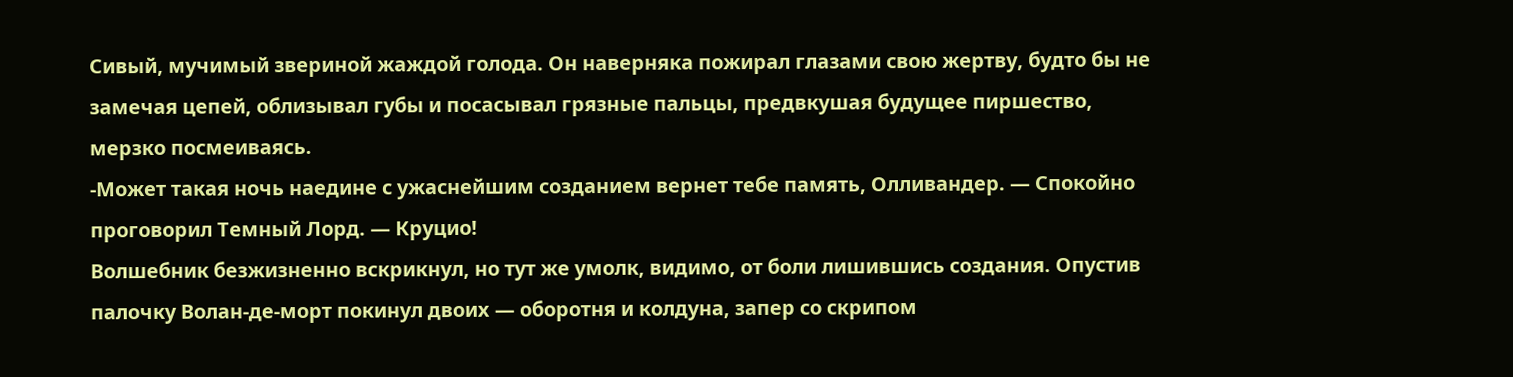Сивый, мучимый звериной жаждой голода. Он наверняка пожирал глазами свою жертву, будто бы не замечая цепей, облизывал губы и посасывал грязные пальцы, предвкушая будущее пиршество, мерзко посмеиваясь.
-Может такая ночь наедине с ужаснейшим созданием вернет тебе память, Олливандер. — Спокойно проговорил Темный Лорд. — Круцио!
Волшебник безжизненно вскрикнул, но тут же умолк, видимо, от боли лишившись создания. Опустив палочку Волан-де-морт покинул двоих — оборотня и колдуна, запер со скрипом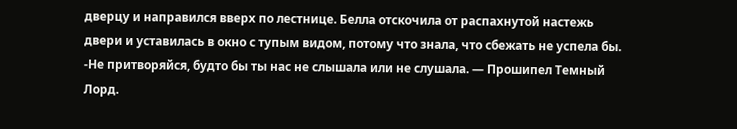дверцу и направился вверх по лестнице. Белла отскочила от распахнутой настежь двери и уставилась в окно с тупым видом, потому что знала, что сбежать не успела бы.
-Не притворяйся, будто бы ты нас не слышала или не слушала. — Прошипел Темный Лорд.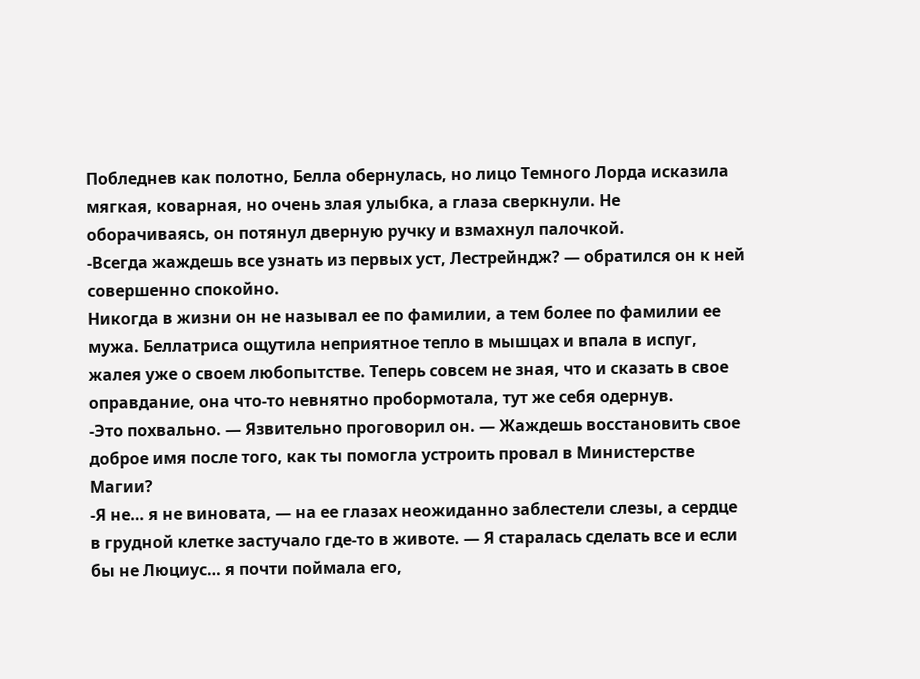Побледнев как полотно, Белла обернулась, но лицо Темного Лорда исказила мягкая, коварная, но очень злая улыбка, а глаза сверкнули. Не оборачиваясь, он потянул дверную ручку и взмахнул палочкой.
-Всегда жаждешь все узнать из первых уст, Лестрейндж? — обратился он к ней совершенно спокойно.
Никогда в жизни он не называл ее по фамилии, а тем более по фамилии ее мужа. Беллатриса ощутила неприятное тепло в мышцах и впала в испуг, жалея уже о своем любопытстве. Теперь совсем не зная, что и сказать в свое оправдание, она что-то невнятно пробормотала, тут же себя одернув.
-Это похвально. — Язвительно проговорил он. — Жаждешь восстановить свое доброе имя после того, как ты помогла устроить провал в Министерстве Магии?
-Я не… я не виновата, — на ее глазах неожиданно заблестели слезы, а сердце в грудной клетке застучало где-то в животе. — Я старалась сделать все и если бы не Люциус… я почти поймала его,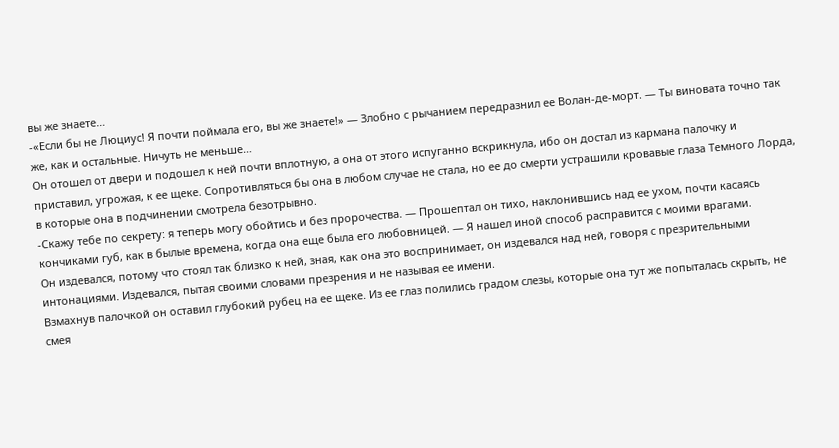вы же знаете…
-«Если бы не Люциус! Я почти поймала его, вы же знаете!» — Злобно с рычанием передразнил ее Волан-де-морт. — Ты виновата точно так же, как и остальные. Ничуть не меньше…
Он отошел от двери и подошел к ней почти вплотную, а она от этого испуганно вскрикнула, ибо он достал из кармана палочку и приставил, угрожая, к ее щеке. Сопротивляться бы она в любом случае не стала, но ее до смерти устрашили кровавые глаза Темного Лорда, в которые она в подчинении смотрела безотрывно.
-Скажу тебе по секрету: я теперь могу обойтись и без пророчества. — Прошептал он тихо, наклонившись над ее ухом, почти касаясь кончиками губ, как в былые времена, когда она еще была его любовницей. — Я нашел иной способ расправится с моими врагами.
Он издевался, потому что стоял так близко к ней, зная, как она это воспринимает, он издевался над ней, говоря с презрительными интонациями. Издевался, пытая своими словами презрения и не называя ее имени.
Взмахнув палочкой он оставил глубокий рубец на ее щеке. Из ее глаз полились градом слезы, которые она тут же попыталась скрыть, не смея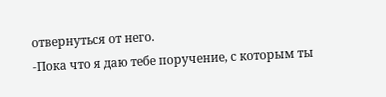отвернуться от него.
-Пока что я даю тебе поручение, с которым ты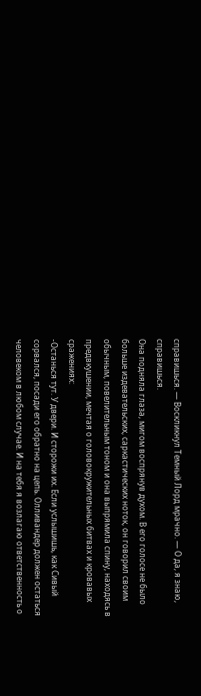справишься. — Воскликнул Темный Лорд мрачно. — О да, я знаю, справишься.
Она подняла глаза, мигом воспрянув духом. В его голосе не было больше издевательских, саркастических ноток, он говорил своим обычным, повелительным тоном и она выпрямила спину, находясь в предвкушении, мечтая о головокружительных битвах и кровавых сражениях:
-Останься тут. У двери. И сторожи их. Если услышишь, как Сивый сорвался, посади его обратно на цепь. Олливандер должен остаться человеком в любом случае. И на тебя я возлагаю ответственность о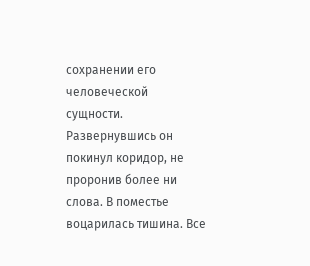сохранении его человеческой сущности.
Развернувшись он покинул коридор, не проронив более ни слова. В поместье воцарилась тишина. Все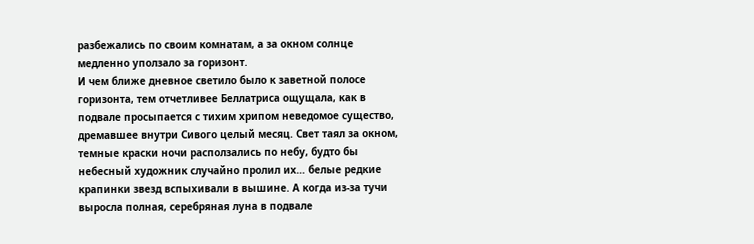разбежались по своим комнатам, а за окном солнце медленно уползало за горизонт.
И чем ближе дневное светило было к заветной полосе горизонта, тем отчетливее Беллатриса ощущала, как в подвале просыпается с тихим хрипом неведомое существо, дремавшее внутри Сивого целый месяц. Свет таял за окном, темные краски ночи расползались по небу, будто бы небесный художник случайно пролил их… белые редкие крапинки звезд вспыхивали в вышине. А когда из-за тучи выросла полная, серебряная луна в подвале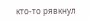кто-то рявкнул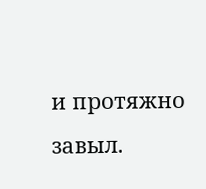и протяжно завыл.